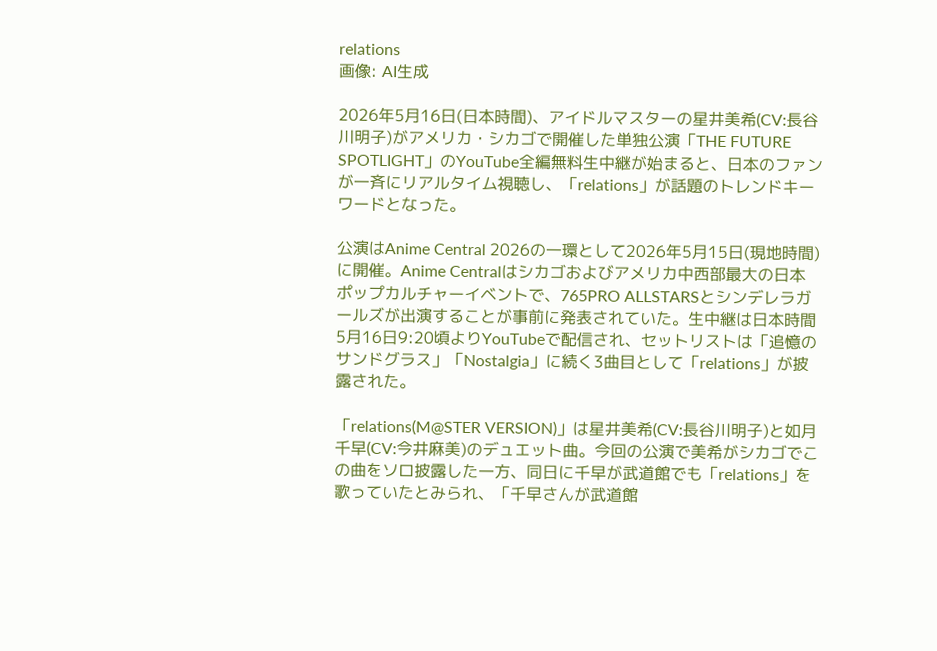relations
画像: AI生成

2026年5月16日(日本時間)、アイドルマスターの星井美希(CV:長谷川明子)がアメリカ・シカゴで開催した単独公演「THE FUTURE SPOTLIGHT」のYouTube全編無料生中継が始まると、日本のファンが一斉にリアルタイム視聴し、「relations」が話題のトレンドキーワードとなった。

公演はAnime Central 2026の一環として2026年5月15日(現地時間)に開催。Anime Centralはシカゴおよびアメリカ中西部最大の日本ポップカルチャーイベントで、765PRO ALLSTARSとシンデレラガールズが出演することが事前に発表されていた。生中継は日本時間5月16日9:20頃よりYouTubeで配信され、セットリストは「追憶のサンドグラス」「Nostalgia」に続く3曲目として「relations」が披露された。

「relations(M@STER VERSION)」は星井美希(CV:長谷川明子)と如月千早(CV:今井麻美)のデュエット曲。今回の公演で美希がシカゴでこの曲をソロ披露した一方、同日に千早が武道館でも「relations」を歌っていたとみられ、「千早さんが武道館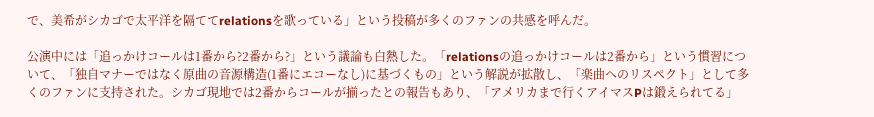で、美希がシカゴで太平洋を隔ててrelationsを歌っている」という投稿が多くのファンの共感を呼んだ。

公演中には「追っかけコールは1番から?2番から?」という議論も白熱した。「relationsの追っかけコールは2番から」という慣習について、「独自マナーではなく原曲の音源構造(1番にエコーなし)に基づくもの」という解説が拡散し、「楽曲へのリスペクト」として多くのファンに支持された。シカゴ現地では2番からコールが揃ったとの報告もあり、「アメリカまで行くアイマスPは鍛えられてる」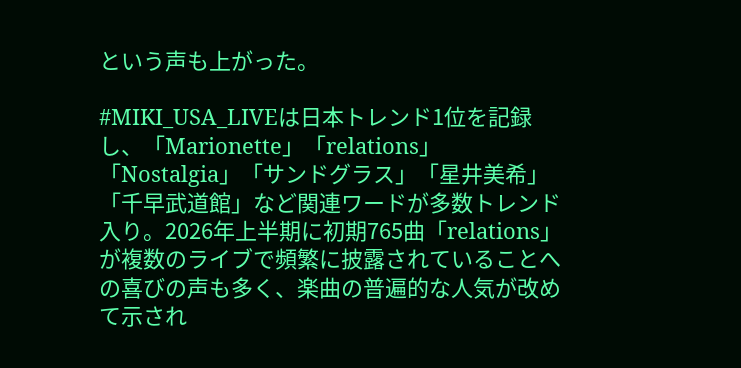という声も上がった。

#MIKI_USA_LIVEは日本トレンド1位を記録し、「Marionette」「relations」「Nostalgia」「サンドグラス」「星井美希」「千早武道館」など関連ワードが多数トレンド入り。2026年上半期に初期765曲「relations」が複数のライブで頻繁に披露されていることへの喜びの声も多く、楽曲の普遍的な人気が改めて示され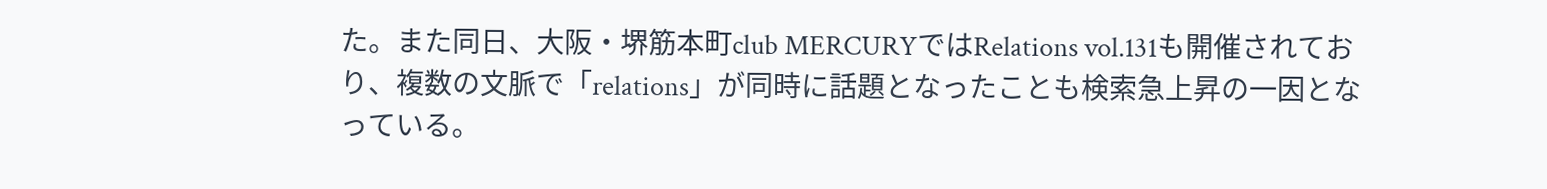た。また同日、大阪・堺筋本町club MERCURYではRelations vol.131も開催されており、複数の文脈で「relations」が同時に話題となったことも検索急上昇の一因となっている。